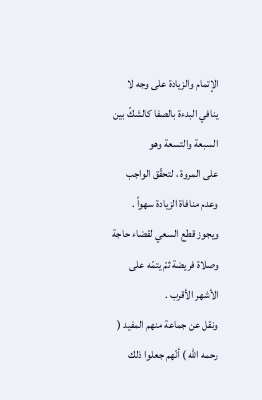الإتمام والزيادة على وجه لا ينافي البدءة بالصفا كالشكّ بين السبعة والتسعة وهو
على المروة ، لتحقّق الواجب وعدم منافاة الزيادة سهواً .
ويجوز قطع السعي لقضاء حاجة وصلاة فريضة ثمّ يتمّه على الأشهر الأقرب .
ونقل عن جماعة منهم المفيد ( رحمه الله ) أنّهم جعلوا ذلك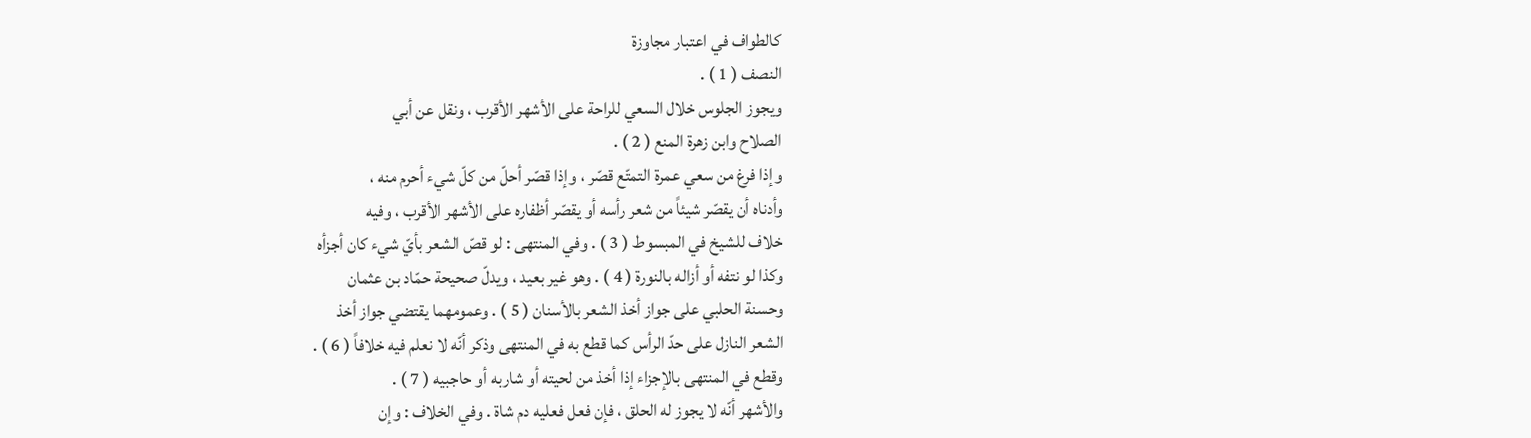كالطواف في اعتبار مجاوزة
النصف ( 1 ) .
ويجوز الجلوس خلال السعي للراحة على الأشهر الأقرب ، ونقل عن أبي
الصلاح وابن زهرة المنع ( 2 ) .
وإذا فرغ من سعي عمرة التمتّع قصّر ، وإذا قصّر أحلّ من كلّ شيء أحرم منه ،
وأدناه أن يقصّر شيئاً من شعر رأسه أو يقصّر أظفاره على الأشهر الأقرب ، وفيه
خلاف للشيخ في المبسوط ( 3 ) . وفي المنتهى : لو قصّ الشعر بأيّ شيء كان أجزأه
وكذا لو نتفه أو أزاله بالنورة ( 4 ) . وهو غير بعيد ، ويدلّ صحيحة حمّاد بن عثمان
وحسنة الحلبي على جواز أخذ الشعر بالأسنان ( 5 ) . وعمومهما يقتضي جواز أخذ
الشعر النازل على حدّ الرأس كما قطع به في المنتهى وذكر أنّه لا نعلم فيه خلافاً ( 6 ) .
وقطع في المنتهى بالإجزاء إذا أخذ من لحيته أو شاربه أو حاجبيه ( 7 ) .
والأشهر أنّه لا يجوز له الحلق ، فإن فعل فعليه دم شاة . وفي الخلاف : وإن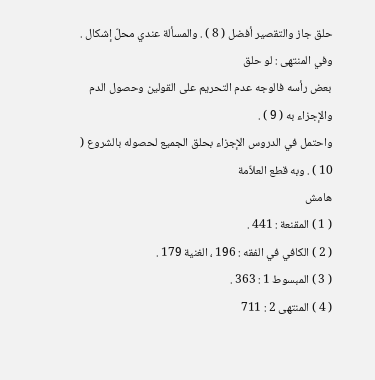حلق جاز والتقصير أفضل ( 8 ) . والمسألة عندي محلّ إشكال . وفي المنتهى : لو حلق
بعض رأسه فالوجه عدم التحريم على القولين وحصول الدم والإجزاء به ( 9 ) .
واحتمل في الدروس الإجزاء بحلق الجميع لحصوله بالشروع ( 10 ) . وبه قطع العلاّمة
هامش
( 1 ) المقنعة : 441 .
( 2 ) الكافي في الفقه : 196 ، الغنية 179 .
( 3 ) المبسوط 1 : 363 .
( 4 ) المنتهى 2 : 711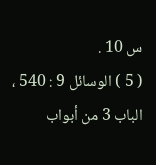س 10 .
( 5 ) الوسائل 9 : 540 ، الباب 3 من أبواب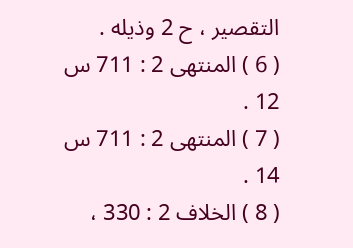التقصير ، ح 2 وذيله .
( 6 ) المنتهى 2 : 711 س 12 .
( 7 ) المنتهى 2 : 711 س 14 .
( 8 ) الخلاف 2 : 330 ،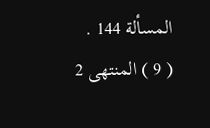المسألة 144 .
( 9 ) المنتهى 2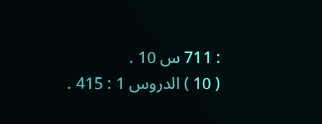: 711 س 10 .
( 10 ) الدروس 1 : 415 .